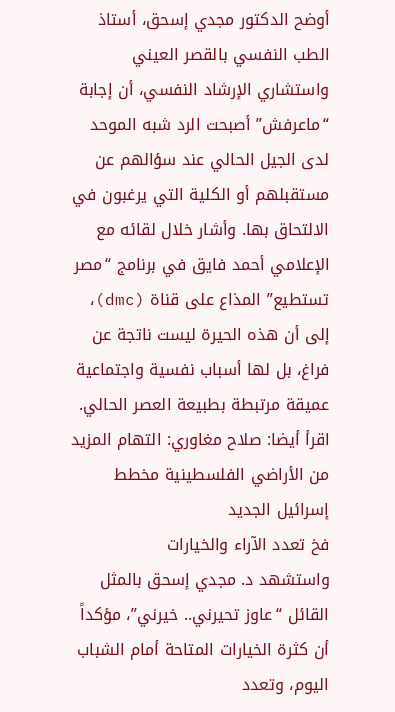أوضح الدكتور مجدي إسحق، أستاذ الطب النفسي بالقصر العيني واستشاري الإرشاد النفسي، أن إجابة “ماعرفش” أصبحت الرد شبه الموحد لدى الجيل الحالي عند سؤالهم عن مستقبلهم أو الكلية التي يرغبون في الالتحاق بها. وأشار خلال لقائه مع الإعلامي أحمد فايق في برنامج “مصر تستطيع” المذاع على قناة (dmc)، إلى أن هذه الحيرة ليست ناتجة عن فراغ، بل لها أسباب نفسية واجتماعية عميقة مرتبطة بطبيعة العصر الحالي.
اقرأ أيضا: صلاح مغاوري: التهام المزيد من الأراضي الفلسطينية مخطط إسرائيل الجديد
فخ تعدد الآراء والخيارات
واستشهد د. مجدي إسحق بالمثل القائل “عاوز تحيرني.. خيرني”، مؤكداً أن كثرة الخيارات المتاحة أمام الشباب اليوم، وتعدد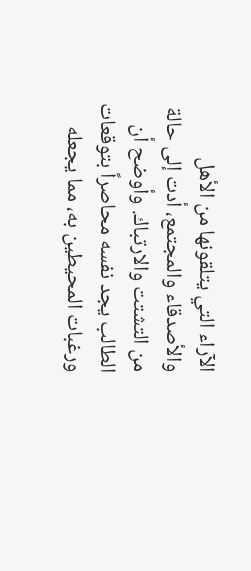الآراء التي يتلقونها من الأهل والأصدقاء والمجتمع، أدت إلى حالة من التشتت والارتباك. وأوضح أن الطالب يجد نفسه محاصراً بتوقعات ورغبات المحيطين به، مما يجعله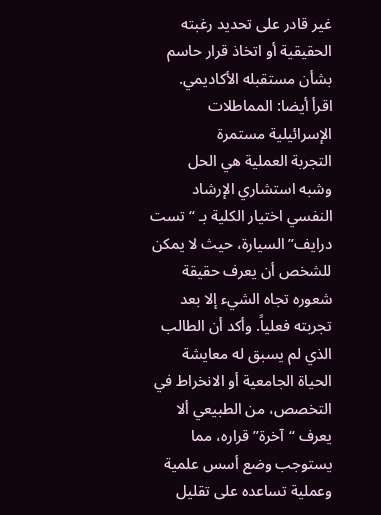غير قادر على تحديد رغبته الحقيقية أو اتخاذ قرار حاسم بشأن مستقبله الأكاديمي.
اقرأ أيضا: المماطلات الإسرائيلية مستمرة
التجربة العملية هي الحل
وشبه استشاري الإرشاد النفسي اختيار الكلية بـ “تست درايف” السيارة، حيث لا يمكن للشخص أن يعرف حقيقة شعوره تجاه الشيء إلا بعد تجربته فعلياً. وأكد أن الطالب الذي لم يسبق له معايشة الحياة الجامعية أو الانخراط في التخصص، من الطبيعي ألا يعرف “آخرة” قراره، مما يستوجب وضع أسس علمية وعملية تساعده على تقليل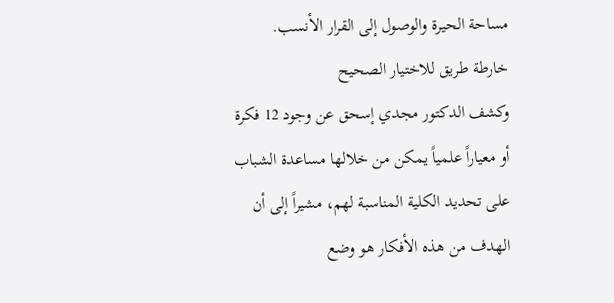مساحة الحيرة والوصول إلى القرار الأنسب.
خارطة طريق للاختيار الصحيح
وكشف الدكتور مجدي إسحق عن وجود 12 فكرة أو معياراً علمياً يمكن من خلالها مساعدة الشباب على تحديد الكلية المناسبة لهم، مشيراً إلى أن الهدف من هذه الأفكار هو وضع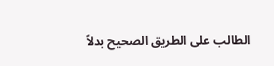الطالب على الطريق الصحيح بدلاً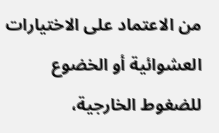من الاعتماد على الاختيارات العشوائية أو الخضوع للضغوط الخارجية،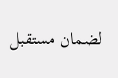لضمان مستقبل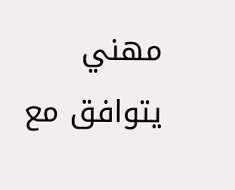مهني يتوافق مع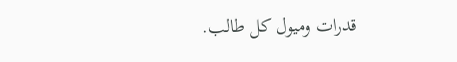قدرات وميول كل طالب.